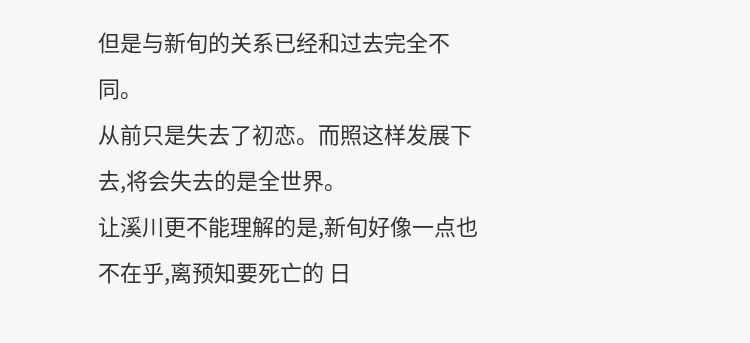但是与新旬的关系已经和过去完全不同。
从前只是失去了初恋。而照这样发展下去,将会失去的是全世界。
让溪川更不能理解的是,新旬好像一点也不在乎,离预知要死亡的 日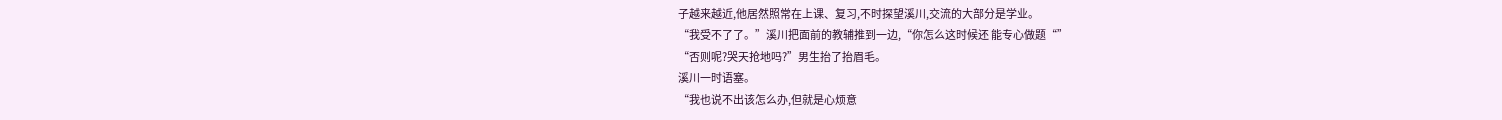子越来越近,他居然照常在上课、复习,不时探望溪川,交流的大部分是学业。
“我受不了了。”溪川把面前的教辅推到一边,“你怎么这时候还 能专心做题“”
“否则呢?哭天抢地吗?”男生抬了抬眉毛。
溪川一时语塞。
“我也说不出该怎么办,但就是心烦意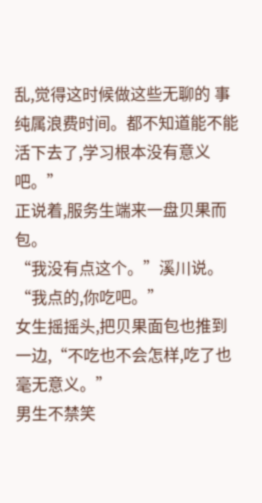乱,觉得这时候做这些无聊的 事纯属浪费时间。都不知道能不能活下去了,学习根本没有意义吧。”
正说着,服务生端来一盘贝果而包。
“我没有点这个。”溪川说。
“我点的,你吃吧。”
女生摇摇头,把贝果面包也推到一边,“不吃也不会怎样,吃了也 毫无意义。”
男生不禁笑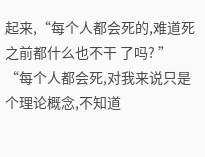起来,“每个人都会死的,难道死之前都什么也不干 了吗? ”
“每个人都会死,对我来说只是个理论概念,不知道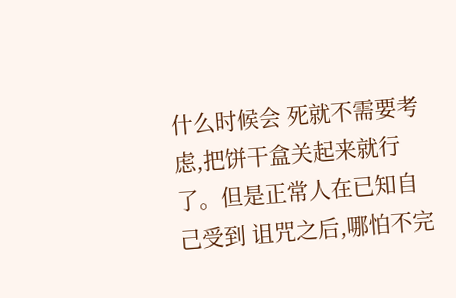什么时候会 死就不需要考虑,把饼干盒关起来就行了。但是正常人在已知自己受到 诅咒之后,哪怕不完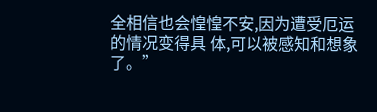全相信也会惶惶不安,因为遭受厄运的情况变得具 体,可以被感知和想象了。”